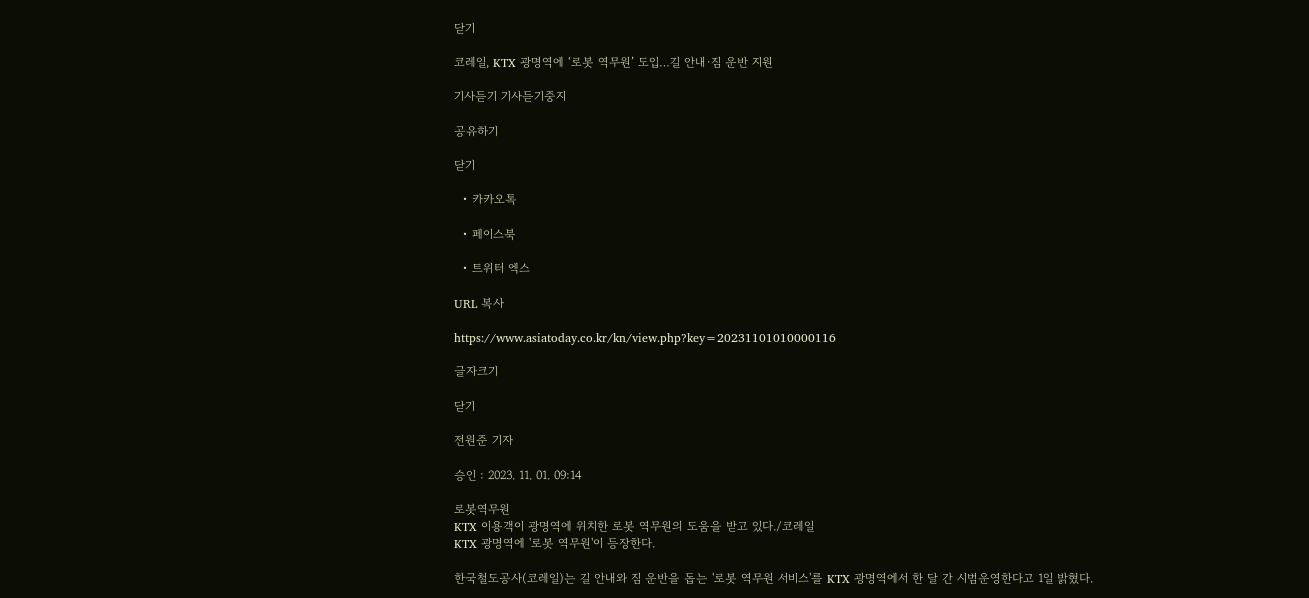닫기

코레일, KTX 광명역에 ‘로봇 역무원’ 도입…길 안내·짐 운반 지원

기사듣기 기사듣기중지

공유하기

닫기

  • 카카오톡

  • 페이스북

  • 트위터 엑스

URL 복사

https://www.asiatoday.co.kr/kn/view.php?key=20231101010000116

글자크기

닫기

전원준 기자

승인 : 2023. 11. 01. 09:14

로봇역무원
KTX 이용객이 광명역에 위치한 로봇 역무원의 도움을 받고 있다./코레일
KTX 광명역에 '로봇 역무원'이 등장한다.

한국철도공사(코레일)는 길 안내와 짐 운반을 돕는 '로봇 역무원 서비스'를 KTX 광명역에서 한 달 간 시범운영한다고 1일 밝혔다.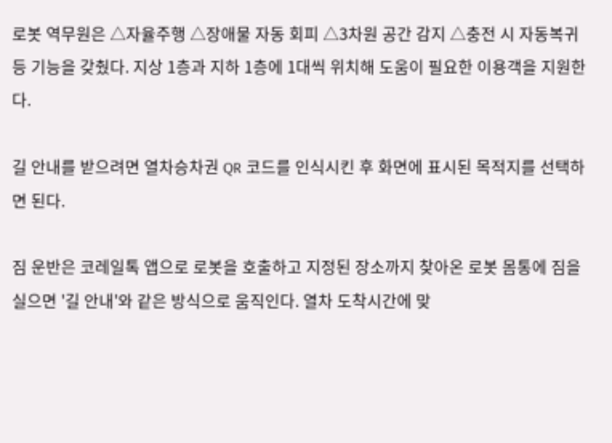로봇 역무원은 △자율주행 △장애물 자동 회피 △3차원 공간 감지 △충전 시 자동복귀 등 기능을 갖췄다. 지상 1층과 지하 1층에 1대씩 위치해 도움이 필요한 이용객을 지원한다.

길 안내를 받으려면 열차승차권 QR 코드를 인식시킨 후 화면에 표시된 목적지를 선택하면 된다.

짐 운반은 코레일톡 앱으로 로봇을 호출하고 지정된 장소까지 찾아온 로봇 몸통에 짐을 실으면 '길 안내'와 같은 방식으로 움직인다. 열차 도착시간에 맞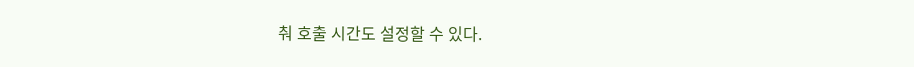춰 호출 시간도 설정할 수 있다.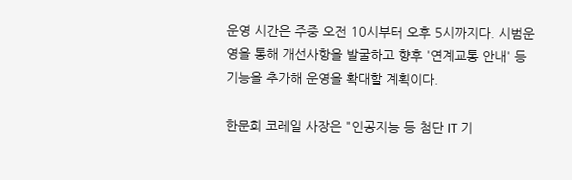운영 시간은 주중 오전 10시부터 오후 5시까지다. 시범운영을 통해 개선사항을 발굴하고 향후 '연계교통 안내' 등 기능을 추가해 운영을 확대할 계획이다.

한문희 코레일 사장은 "인공지능 등 첨단 IT 기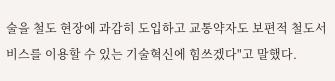술을 철도 현장에 과감히 도입하고 교통약자도 보편적 철도서비스를 이용할 수 있는 기술혁신에 힘쓰겠다"고 말했다.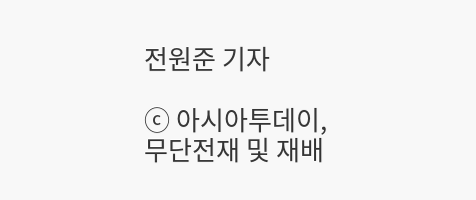전원준 기자

ⓒ 아시아투데이, 무단전재 및 재배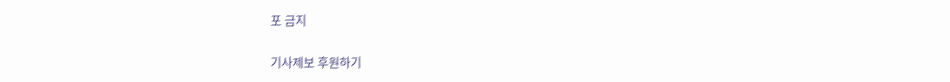포 금지

기사제보 후원하기